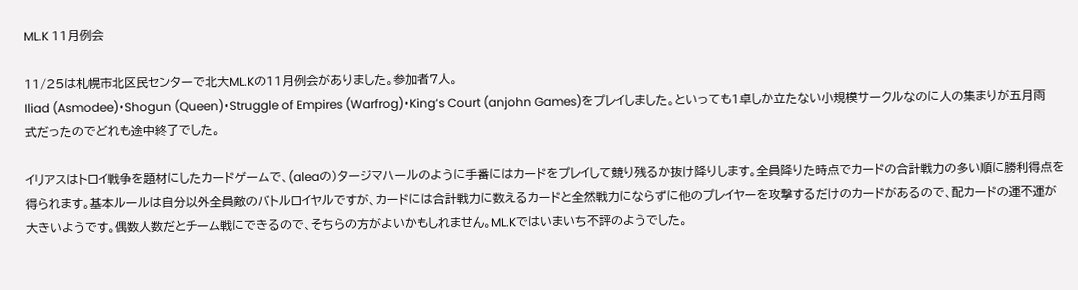ML.K 11月例会

11/25は札幌市北区民センターで北大ML.Kの11月例会がありました。参加者7人。
Iliad (Asmodee)・Shogun (Queen)・Struggle of Empires (Warfrog)・King’s Court (anjohn Games)をプレイしました。といっても1卓しか立たない小規模サークルなのに人の集まりが五月雨式だったのでどれも途中終了でした。

イリアスはトロイ戦争を題材にしたカードゲームで、(aleaの)タージマハールのように手番にはカードをプレイして競り残るか抜け降りします。全員降りた時点でカードの合計戦力の多い順に勝利得点を得られます。基本ルールは自分以外全員敵のバトルロイヤルですが、カードには合計戦力に数えるカードと全然戦力にならずに他のプレイヤーを攻撃するだけのカードがあるので、配カードの運不運が大きいようです。偶数人数だとチーム戦にできるので、そちらの方がよいかもしれません。ML.Kではいまいち不評のようでした。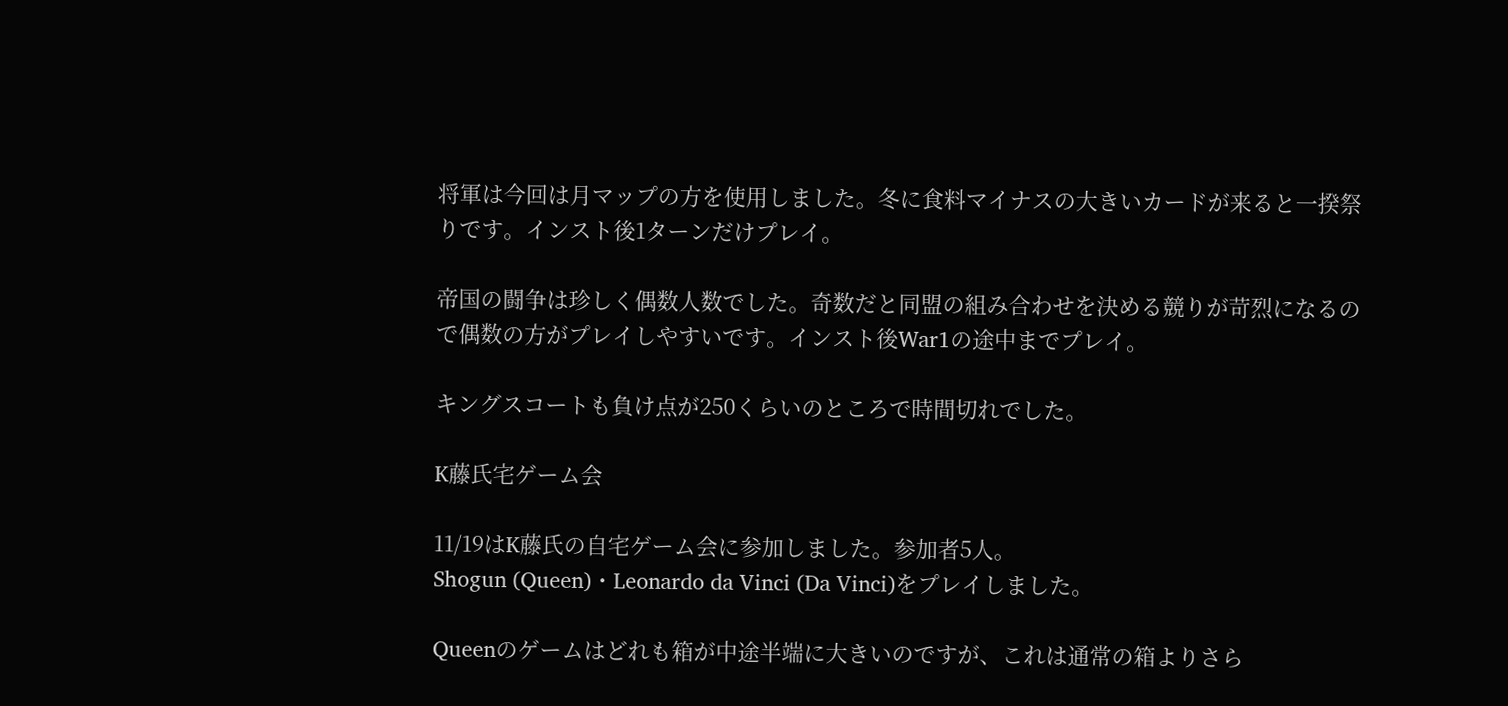将軍は今回は月マップの方を使用しました。冬に食料マイナスの大きいカードが来ると一揆祭りです。インスト後1ターンだけプレイ。

帝国の闘争は珍しく偶数人数でした。奇数だと同盟の組み合わせを決める競りが苛烈になるので偶数の方がプレイしやすいです。インスト後War1の途中までプレイ。

キングスコートも負け点が250くらいのところで時間切れでした。

K藤氏宅ゲーム会

11/19はK藤氏の自宅ゲーム会に参加しました。参加者5人。
Shogun (Queen)・Leonardo da Vinci (Da Vinci)をプレイしました。

Queenのゲームはどれも箱が中途半端に大きいのですが、これは通常の箱よりさら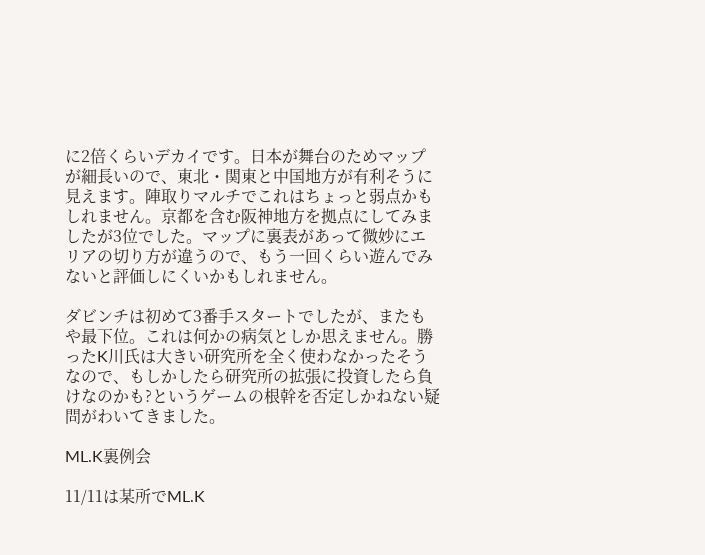に2倍くらいデカイです。日本が舞台のためマップが細長いので、東北・関東と中国地方が有利そうに見えます。陣取りマルチでこれはちょっと弱点かもしれません。京都を含む阪神地方を拠点にしてみましたが3位でした。マップに裏表があって微妙にエリアの切り方が違うので、もう一回くらい遊んでみないと評価しにくいかもしれません。

ダビンチは初めて3番手スタートでしたが、またもや最下位。これは何かの病気としか思えません。勝ったK川氏は大きい研究所を全く使わなかったそうなので、もしかしたら研究所の拡張に投資したら負けなのかも?というゲームの根幹を否定しかねない疑問がわいてきました。

ML.K裏例会

11/11は某所でML.K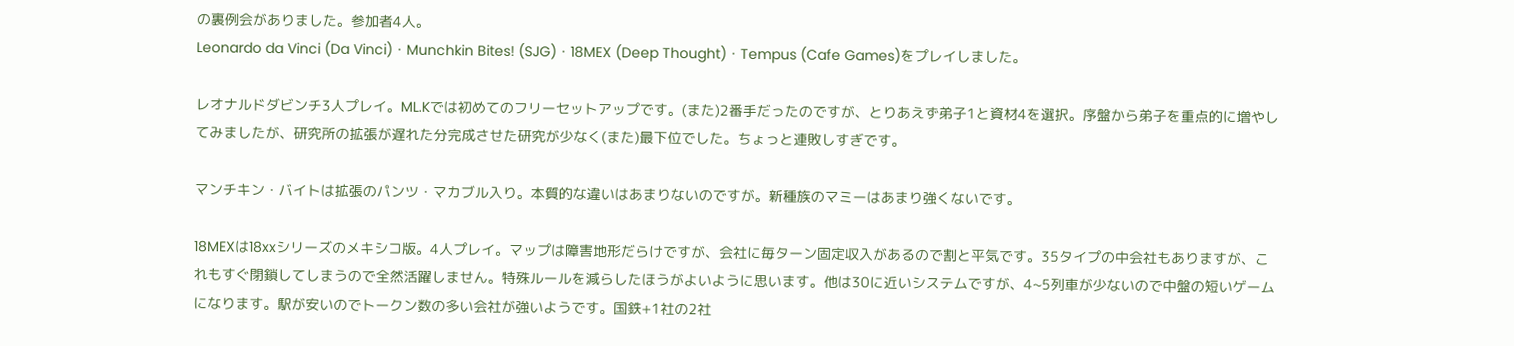の裏例会がありました。参加者4人。
Leonardo da Vinci (Da Vinci)・Munchkin Bites! (SJG)・18MEX (Deep Thought)・Tempus (Cafe Games)をプレイしました。

レオナルドダビンチ3人プレイ。ML.Kでは初めてのフリーセットアップです。(また)2番手だったのですが、とりあえず弟子1と資材4を選択。序盤から弟子を重点的に増やしてみましたが、研究所の拡張が遅れた分完成させた研究が少なく(また)最下位でした。ちょっと連敗しすぎです。

マンチキン・バイトは拡張のパンツ・マカブル入り。本質的な違いはあまりないのですが。新種族のマミーはあまり強くないです。

18MEXは18xxシリーズのメキシコ版。4人プレイ。マップは障害地形だらけですが、会社に毎ターン固定収入があるので割と平気です。35タイプの中会社もありますが、これもすぐ閉鎖してしまうので全然活躍しません。特殊ルールを減らしたほうがよいように思います。他は30に近いシステムですが、4~5列車が少ないので中盤の短いゲームになります。駅が安いのでトークン数の多い会社が強いようです。国鉄+1社の2社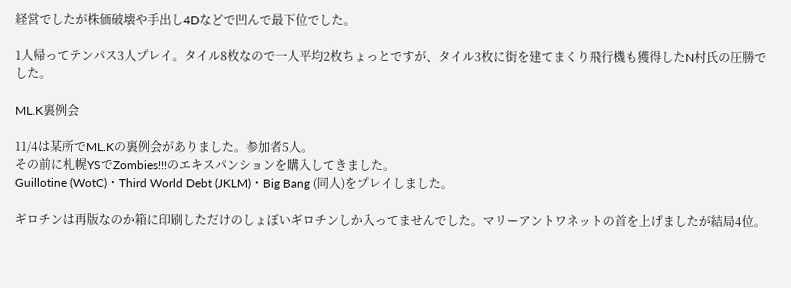経営でしたが株価破壊や手出し4Dなどで凹んで最下位でした。

1人帰ってテンパス3人プレイ。タイル8枚なので一人平均2枚ちょっとですが、タイル3枚に街を建てまくり飛行機も獲得したN村氏の圧勝でした。

ML.K裏例会

11/4は某所でML.Kの裏例会がありました。参加者5人。
その前に札幌YSでZombies!!!のエキスパンションを購入してきました。
Guillotine (WotC)・Third World Debt (JKLM)・Big Bang (同人)をプレイしました。

ギロチンは再版なのか箱に印刷しただけのしょぼいギロチンしか入ってませんでした。マリーアントワネットの首を上げましたが結局4位。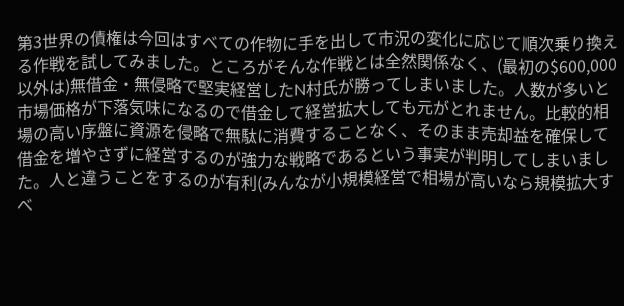第3世界の債権は今回はすべての作物に手を出して市況の変化に応じて順次乗り換える作戦を試してみました。ところがそんな作戦とは全然関係なく、(最初の$600,000以外は)無借金・無侵略で堅実経営したN村氏が勝ってしまいました。人数が多いと市場価格が下落気味になるので借金して経営拡大しても元がとれません。比較的相場の高い序盤に資源を侵略で無駄に消費することなく、そのまま売却益を確保して借金を増やさずに経営するのが強力な戦略であるという事実が判明してしまいました。人と違うことをするのが有利(みんなが小規模経営で相場が高いなら規模拡大すべ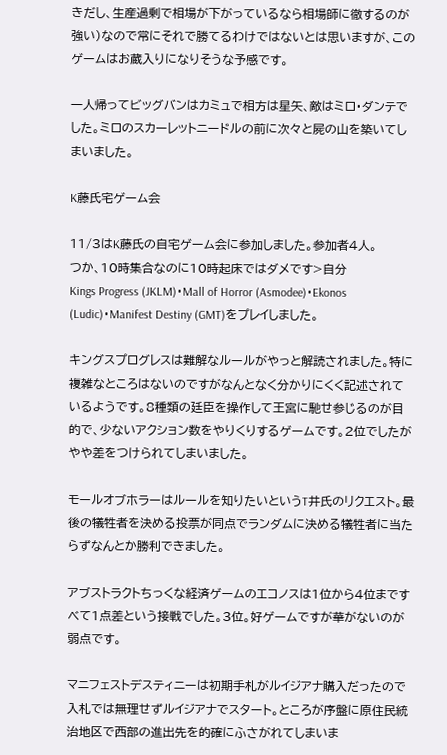きだし、生産過剰で相場が下がっているなら相場師に徹するのが強い)なので常にそれで勝てるわけではないとは思いますが、このゲームはお蔵入りになりそうな予感です。

一人帰ってビッグバンはカミュで相方は星矢、敵はミロ・ダンテでした。ミロのスカーレットニードルの前に次々と屍の山を築いてしまいました。

K藤氏宅ゲーム会

11/3はK藤氏の自宅ゲーム会に参加しました。参加者4人。
つか、10時集合なのに10時起床ではダメです>自分
Kings Progress (JKLM)・Mall of Horror (Asmodee)・Ekonos (Ludic)・Manifest Destiny (GMT)をプレイしました。

キングスプログレスは難解なルールがやっと解読されました。特に複雑なところはないのですがなんとなく分かりにくく記述されているようです。8種類の廷臣を操作して王宮に馳せ参じるのが目的で、少ないアクション数をやりくりするゲームです。2位でしたがやや差をつけられてしまいました。

モールオブホラーはルールを知りたいというT井氏のリクエスト。最後の犠牲者を決める投票が同点でランダムに決める犠牲者に当たらずなんとか勝利できました。

アブストラクトちっくな経済ゲームのエコノスは1位から4位まですべて1点差という接戦でした。3位。好ゲームですが華がないのが弱点です。

マニフェストデスティニーは初期手札がルイジアナ購入だったので入札では無理せずルイジアナでスタート。ところが序盤に原住民統治地区で西部の進出先を的確にふさがれてしまいま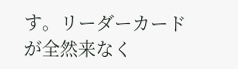す。リーダーカードが全然来なく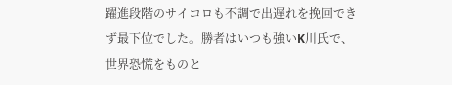躍進段階のサイコロも不調で出遅れを挽回できず最下位でした。勝者はいつも強いK川氏で、世界恐慌をものと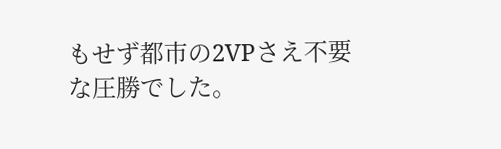もせず都市の2VPさえ不要な圧勝でした。